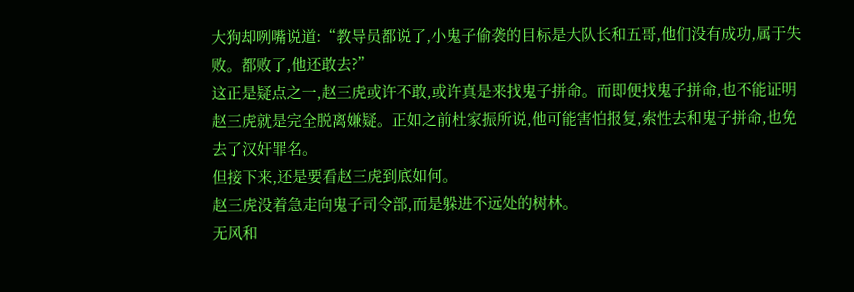大狗却咧嘴说道:“教导员都说了,小鬼子偷袭的目标是大队长和五哥,他们没有成功,属于失败。都败了,他还敢去?”
这正是疑点之一,赵三虎或许不敢,或许真是来找鬼子拼命。而即便找鬼子拼命,也不能证明赵三虎就是完全脱离嫌疑。正如之前杜家振所说,他可能害怕报复,索性去和鬼子拼命,也免去了汉奸罪名。
但接下来,还是要看赵三虎到底如何。
赵三虎没着急走向鬼子司令部,而是躲进不远处的树林。
无风和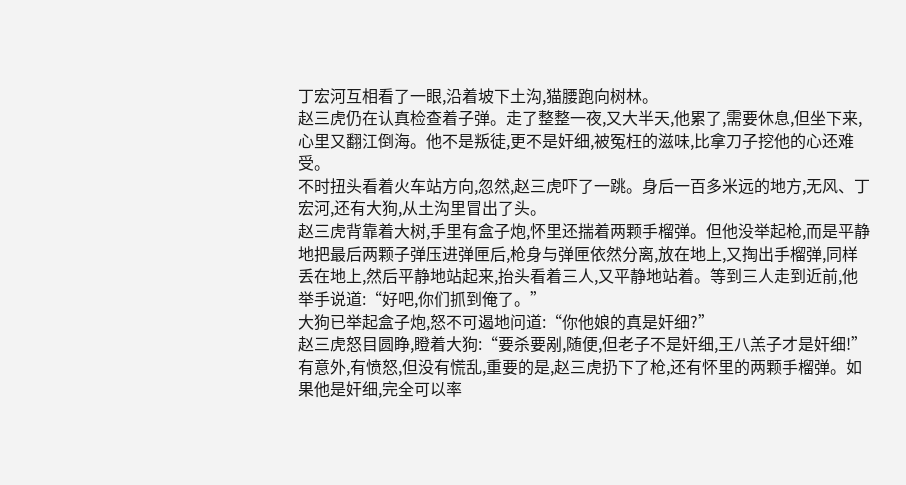丁宏河互相看了一眼,沿着坡下土沟,猫腰跑向树林。
赵三虎仍在认真检查着子弹。走了整整一夜,又大半天,他累了,需要休息,但坐下来,心里又翻江倒海。他不是叛徒,更不是奸细,被冤枉的滋味,比拿刀子挖他的心还难受。
不时扭头看着火车站方向,忽然,赵三虎吓了一跳。身后一百多米远的地方,无风、丁宏河,还有大狗,从土沟里冒出了头。
赵三虎背靠着大树,手里有盒子炮,怀里还揣着两颗手榴弹。但他没举起枪,而是平静地把最后两颗子弹压进弹匣后,枪身与弹匣依然分离,放在地上,又掏出手榴弹,同样丢在地上,然后平静地站起来,抬头看着三人,又平静地站着。等到三人走到近前,他举手说道:“好吧,你们抓到俺了。”
大狗已举起盒子炮,怒不可遏地问道:“你他娘的真是奸细?”
赵三虎怒目圆睁,瞪着大狗:“要杀要剐,随便,但老子不是奸细,王八羔子才是奸细!”
有意外,有愤怒,但没有慌乱,重要的是,赵三虎扔下了枪,还有怀里的两颗手榴弹。如果他是奸细,完全可以率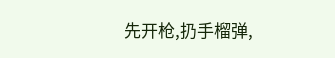先开枪,扔手榴弹,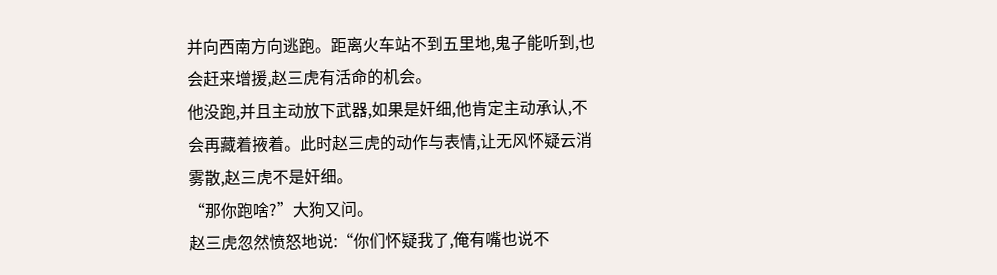并向西南方向逃跑。距离火车站不到五里地,鬼子能听到,也会赶来增援,赵三虎有活命的机会。
他没跑,并且主动放下武器,如果是奸细,他肯定主动承认,不会再藏着掖着。此时赵三虎的动作与表情,让无风怀疑云消雾散,赵三虎不是奸细。
“那你跑啥?”大狗又问。
赵三虎忽然愤怒地说:“你们怀疑我了,俺有嘴也说不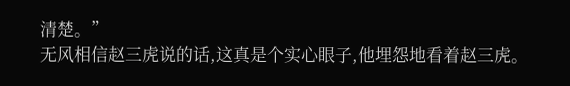清楚。”
无风相信赵三虎说的话,这真是个实心眼子,他埋怨地看着赵三虎。